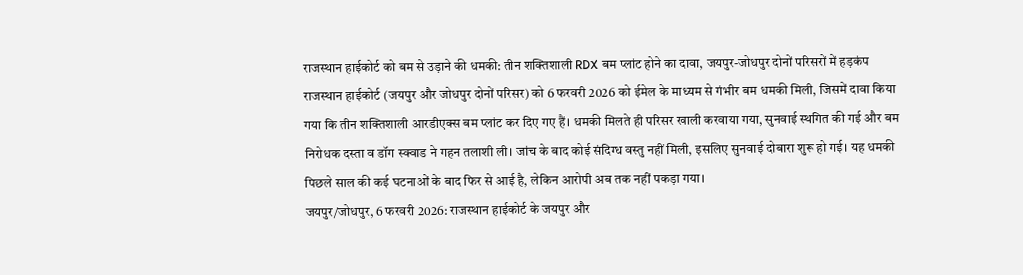राजस्थान हाईकोर्ट को बम से उड़ाने की धमकी: तीन शक्तिशाली RDX बम प्लांट होने का दावा, जयपुर-जोधपुर दोनों परिसरों में हड़कंप
राजस्थान हाईकोर्ट (जयपुर और जोधपुर दोनों परिसर) को 6 फरवरी 2026 को ईमेल के माध्यम से गंभीर बम धमकी मिली, जिसमें दावा किया गया कि तीन शक्तिशाली आरडीएक्स बम प्लांट कर दिए गए हैं। धमकी मिलते ही परिसर खाली करवाया गया, सुनवाई स्थगित की गई और बम निरोधक दस्ता व डॉग स्क्वाड ने गहन तलाशी ली। जांच के बाद कोई संदिग्ध वस्तु नहीं मिली, इसलिए सुनवाई दोबारा शुरू हो गई। यह धमकी पिछले साल की कई घटनाओं के बाद फिर से आई है, लेकिन आरोपी अब तक नहीं पकड़ा गया।
जयपुर/जोधपुर, 6 फरवरी 2026: राजस्थान हाईकोर्ट के जयपुर और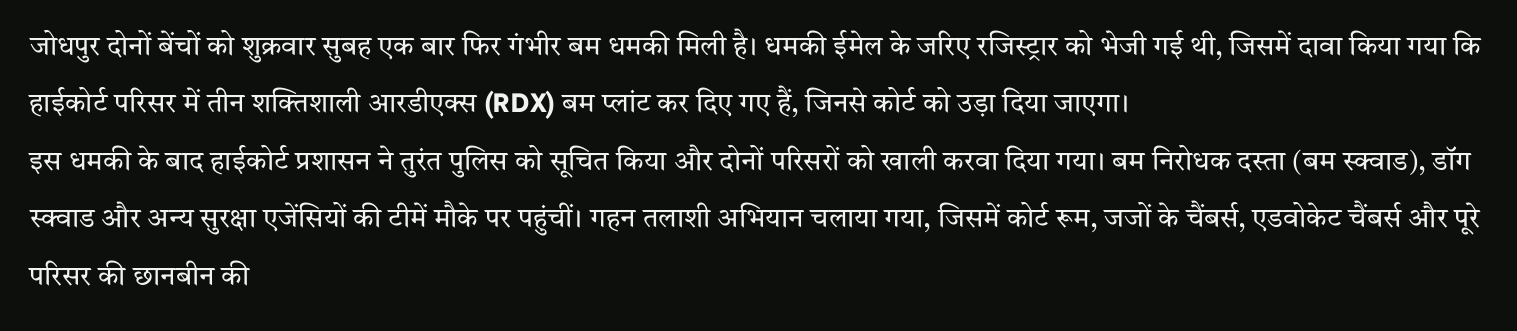जोधपुर दोनों बेंचों को शुक्रवार सुबह एक बार फिर गंभीर बम धमकी मिली है। धमकी ईमेल के जरिए रजिस्ट्रार को भेजी गई थी, जिसमें दावा किया गया कि हाईकोर्ट परिसर में तीन शक्तिशाली आरडीएक्स (RDX) बम प्लांट कर दिए गए हैं, जिनसे कोर्ट को उड़ा दिया जाएगा।
इस धमकी के बाद हाईकोर्ट प्रशासन ने तुरंत पुलिस को सूचित किया और दोनों परिसरों को खाली करवा दिया गया। बम निरोधक दस्ता (बम स्क्वाड), डॉग स्क्वाड और अन्य सुरक्षा एजेंसियों की टीमें मौके पर पहुंचीं। गहन तलाशी अभियान चलाया गया, जिसमें कोर्ट रूम, जजों के चैंबर्स, एडवोकेट चैंबर्स और पूरे परिसर की छानबीन की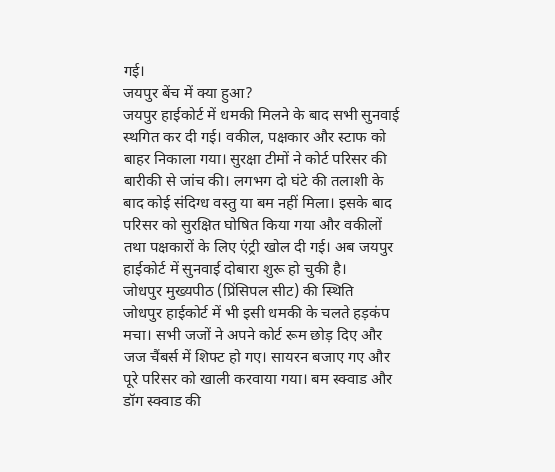गई।
जयपुर बेंच में क्या हुआ?
जयपुर हाईकोर्ट में धमकी मिलने के बाद सभी सुनवाई स्थगित कर दी गई। वकील, पक्षकार और स्टाफ को बाहर निकाला गया। सुरक्षा टीमों ने कोर्ट परिसर की बारीकी से जांच की। लगभग दो घंटे की तलाशी के बाद कोई संदिग्ध वस्तु या बम नहीं मिला। इसके बाद परिसर को सुरक्षित घोषित किया गया और वकीलों तथा पक्षकारों के लिए एंट्री खोल दी गई। अब जयपुर हाईकोर्ट में सुनवाई दोबारा शुरू हो चुकी है।
जोधपुर मुख्यपीठ (प्रिंसिपल सीट) की स्थिति
जोधपुर हाईकोर्ट में भी इसी धमकी के चलते हड़कंप मचा। सभी जजों ने अपने कोर्ट रूम छोड़ दिए और जज चैंबर्स में शिफ्ट हो गए। सायरन बजाए गए और पूरे परिसर को खाली करवाया गया। बम स्क्वाड और डॉग स्क्वाड की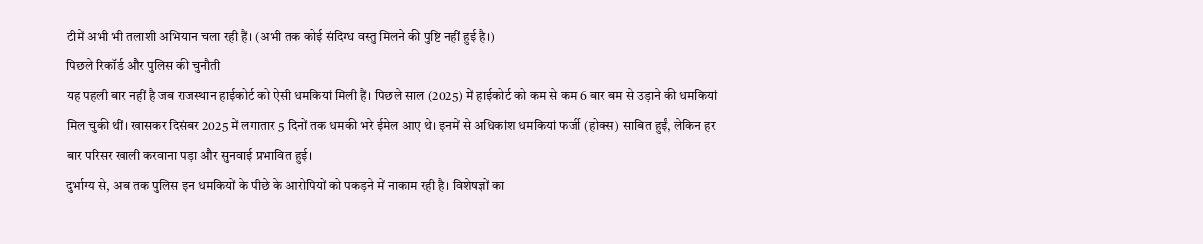टीमें अभी भी तलाशी अभियान चला रही हैं। (अभी तक कोई संदिग्ध वस्तु मिलने की पुष्टि नहीं हुई है।)
पिछले रिकॉर्ड और पुलिस की चुनौती
यह पहली बार नहीं है जब राजस्थान हाईकोर्ट को ऐसी धमकियां मिली हैं। पिछले साल (2025) में हाईकोर्ट को कम से कम 6 बार बम से उड़ाने की धमकियां मिल चुकी थीं। खासकर दिसंबर 2025 में लगातार 5 दिनों तक धमकी भरे ईमेल आए थे। इनमें से अधिकांश धमकियां फर्जी (होक्स) साबित हुईं, लेकिन हर बार परिसर खाली करवाना पड़ा और सुनवाई प्रभावित हुई।
दुर्भाग्य से, अब तक पुलिस इन धमकियों के पीछे के आरोपियों को पकड़ने में नाकाम रही है। विशेषज्ञों का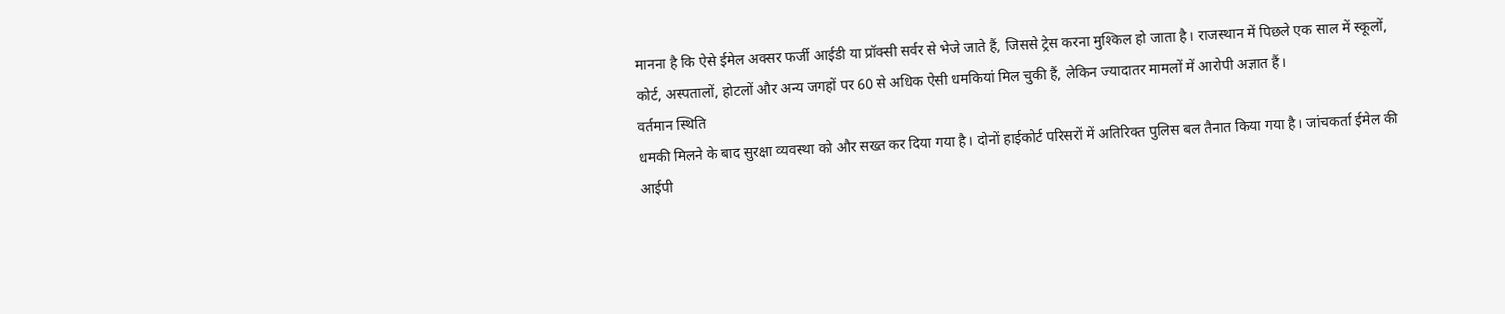मानना है कि ऐसे ईमेल अक्सर फर्जी आईडी या प्रॉक्सी सर्वर से भेजे जाते हैं, जिससे ट्रेस करना मुश्किल हो जाता है। राजस्थान में पिछले एक साल में स्कूलों, कोर्ट, अस्पतालों, होटलों और अन्य जगहों पर 60 से अधिक ऐसी धमकियां मिल चुकी हैं, लेकिन ज्यादातर मामलों में आरोपी अज्ञात हैं।
वर्तमान स्थिति
धमकी मिलने के बाद सुरक्षा व्यवस्था को और सख्त कर दिया गया है। दोनों हाईकोर्ट परिसरों में अतिरिक्त पुलिस बल तैनात किया गया है। जांचकर्ता ईमेल की आईपी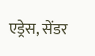एड्रेस, सेंडर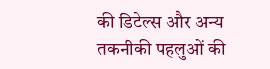की डिटेल्स और अन्य तकनीकी पहलुओं की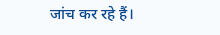जांच कर रहे हैं।